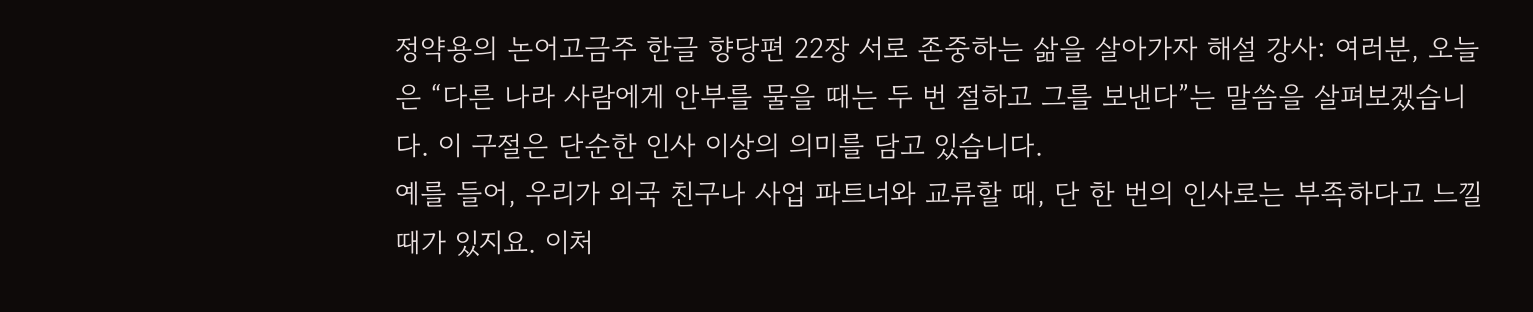정약용의 논어고금주 한글 향당편 22장 서로 존중하는 삶을 살아가자 해설 강사: 여러분, 오늘은 “다른 나라 사람에게 안부를 물을 때는 두 번 절하고 그를 보낸다”는 말씀을 살펴보겠습니다. 이 구절은 단순한 인사 이상의 의미를 담고 있습니다.
예를 들어, 우리가 외국 친구나 사업 파트너와 교류할 때, 단 한 번의 인사로는 부족하다고 느낄 때가 있지요. 이처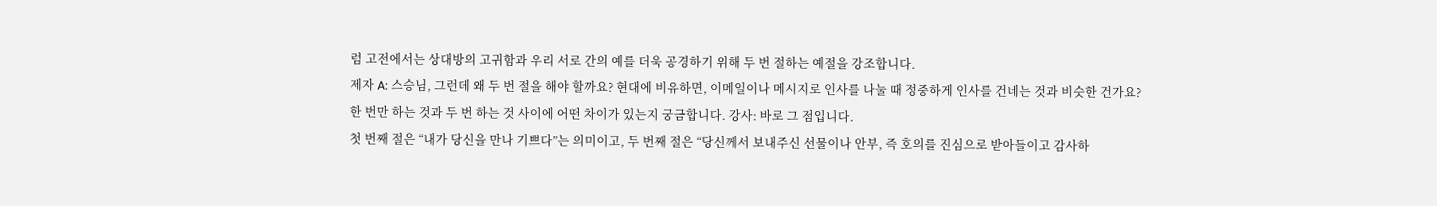럼 고전에서는 상대방의 고귀함과 우리 서로 간의 예를 더욱 공경하기 위해 두 번 절하는 예절을 강조합니다.
제자 A: 스승님, 그런데 왜 두 번 절을 해야 할까요? 현대에 비유하면, 이메일이나 메시지로 인사를 나눌 때 정중하게 인사를 건네는 것과 비슷한 건가요?
한 번만 하는 것과 두 번 하는 것 사이에 어떤 차이가 있는지 궁금합니다. 강사: 바로 그 점입니다.
첫 번째 절은 “내가 당신을 만나 기쁘다”는 의미이고, 두 번째 절은 “당신께서 보내주신 선물이나 안부, 즉 호의를 진심으로 받아들이고 감사하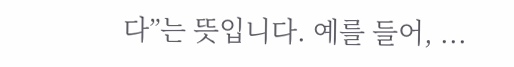다”는 뜻입니다. 예를 들어, ...